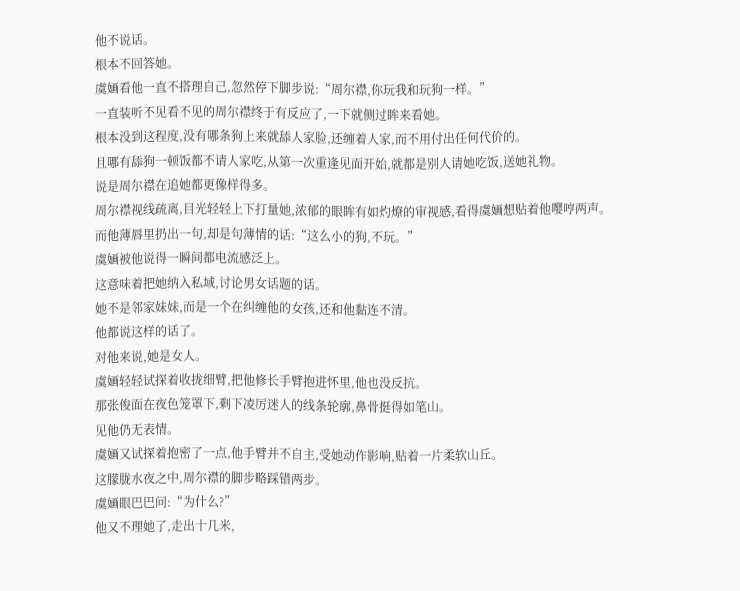他不说话。
根本不回答她。
虞婳看他一直不搭理自己,忽然停下脚步说:“周尔襟,你玩我和玩狗一样。”
一直装听不见看不见的周尔襟终于有反应了,一下就侧过眸来看她。
根本没到这程度,没有哪条狗上来就舔人家脸,还缠着人家,而不用付出任何代价的。
且哪有舔狗一顿饭都不请人家吃,从第一次重逢见面开始,就都是别人请她吃饭,送她礼物。
说是周尔襟在追她都更像样得多。
周尔襟视线疏离,目光轻轻上下打量她,浓郁的眼眸有如灼燎的审视感,看得虞婳想贴着他嘤哼两声。
而他薄唇里扔出一句,却是句薄情的话:“这么小的狗,不玩。”
虞婳被他说得一瞬间都电流感泛上。
这意味着把她纳入私域,讨论男女话题的话。
她不是邻家妹妹,而是一个在纠缠他的女孩,还和他黏连不清。
他都说这样的话了。
对他来说,她是女人。
虞婳轻轻试探着收拢细臂,把他修长手臂抱进怀里,他也没反抗。
那张俊面在夜色笼罩下,剩下凌厉迷人的线条轮廓,鼻骨挺得如笔山。
见他仍无表情。
虞婳又试探着抱密了一点,他手臂并不自主,受她动作影响,贴着一片柔软山丘。
这朦胧水夜之中,周尔襟的脚步略踩错两步。
虞婳眼巴巴问:“为什么?”
他又不理她了,走出十几米,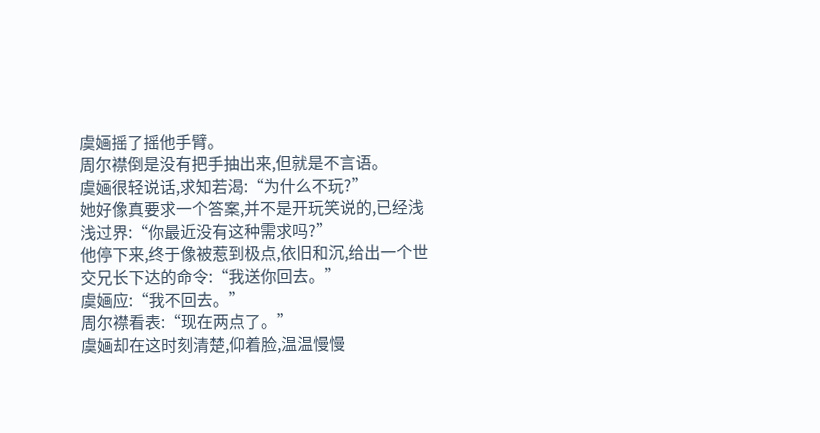虞婳摇了摇他手臂。
周尔襟倒是没有把手抽出来,但就是不言语。
虞婳很轻说话,求知若渴:“为什么不玩?”
她好像真要求一个答案,并不是开玩笑说的,已经浅浅过界:“你最近没有这种需求吗?”
他停下来,终于像被惹到极点,依旧和沉,给出一个世交兄长下达的命令:“我送你回去。”
虞婳应:“我不回去。”
周尔襟看表:“现在两点了。”
虞婳却在这时刻清楚,仰着脸,温温慢慢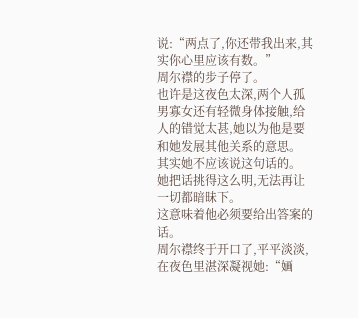说:“两点了,你还带我出来,其实你心里应该有数。”
周尔襟的步子停了。
也许是这夜色太深,两个人孤男寡女还有轻微身体接触,给人的错觉太甚,她以为他是要和她发展其他关系的意思。
其实她不应该说这句话的。
她把话挑得这么明,无法再让一切都暗昧下。
这意味着他必须要给出答案的话。
周尔襟终于开口了,平平淡淡,在夜色里湛深凝视她:“婳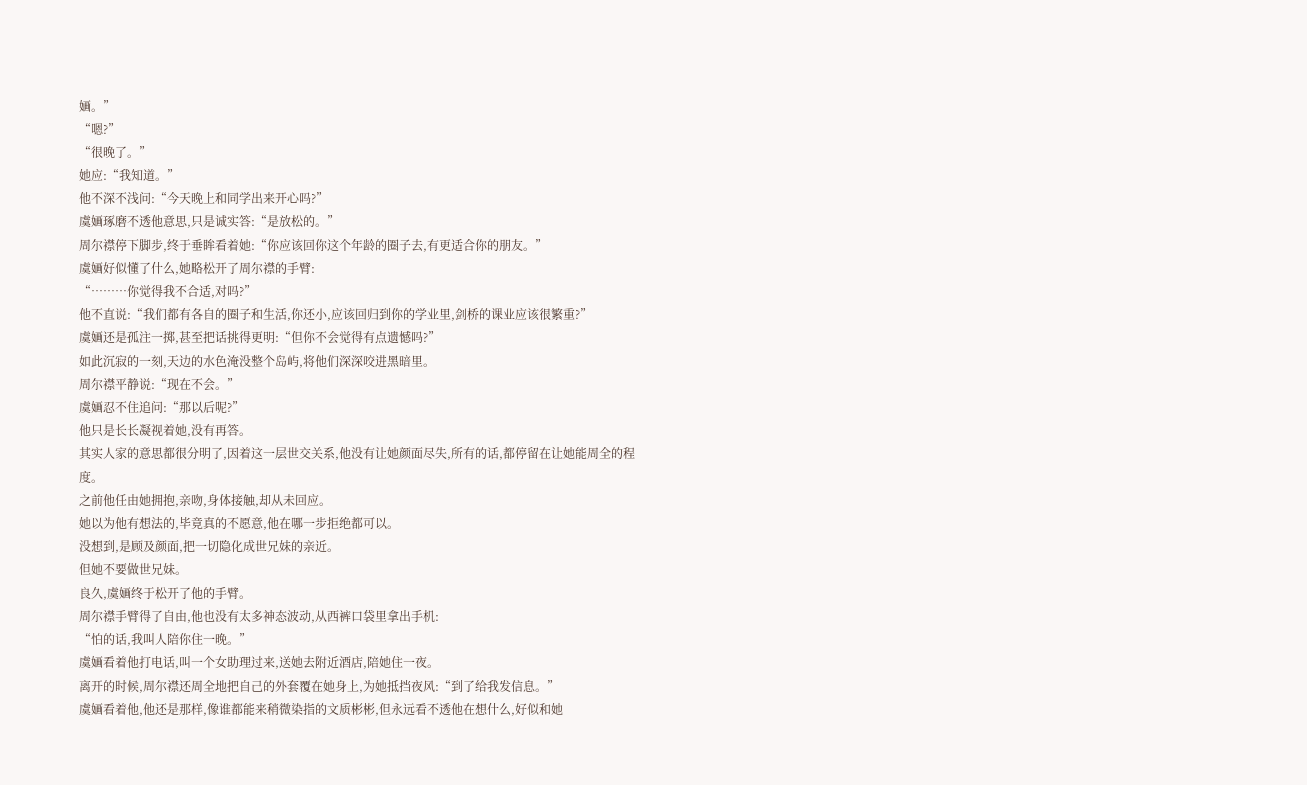婳。”
“嗯?”
“很晚了。”
她应:“我知道。”
他不深不浅问:“今天晚上和同学出来开心吗?”
虞婳琢磨不透他意思,只是诚实答:“是放松的。”
周尔襟停下脚步,终于垂眸看着她:“你应该回你这个年龄的圈子去,有更适合你的朋友。”
虞婳好似懂了什么,她略松开了周尔襟的手臂:
“………你觉得我不合适,对吗?”
他不直说:“我们都有各自的圈子和生活,你还小,应该回归到你的学业里,剑桥的课业应该很繁重?”
虞婳还是孤注一掷,甚至把话挑得更明:“但你不会觉得有点遗憾吗?”
如此沉寂的一刻,天边的水色淹没整个岛屿,将他们深深咬进黑暗里。
周尔襟平静说:“现在不会。”
虞婳忍不住追问:“那以后呢?”
他只是长长凝视着她,没有再答。
其实人家的意思都很分明了,因着这一层世交关系,他没有让她颜面尽失,所有的话,都停留在让她能周全的程度。
之前他任由她拥抱,亲吻,身体接触,却从未回应。
她以为他有想法的,毕竟真的不愿意,他在哪一步拒绝都可以。
没想到,是顾及颜面,把一切隐化成世兄妹的亲近。
但她不要做世兄妹。
良久,虞婳终于松开了他的手臂。
周尔襟手臂得了自由,他也没有太多神态波动,从西裤口袋里拿出手机:
“怕的话,我叫人陪你住一晚。”
虞婳看着他打电话,叫一个女助理过来,送她去附近酒店,陪她住一夜。
离开的时候,周尔襟还周全地把自己的外套覆在她身上,为她抵挡夜风:“到了给我发信息。”
虞婳看着他,他还是那样,像谁都能来稍微染指的文质彬彬,但永远看不透他在想什么,好似和她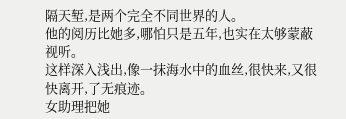隔天堑,是两个完全不同世界的人。
他的阅历比她多,哪怕只是五年,也实在太够蒙蔽视听。
这样深入浅出,像一抹海水中的血丝,很快来,又很快离开,了无痕迹。
女助理把她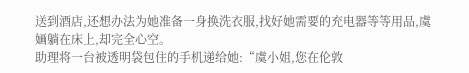送到酒店,还想办法为她准备一身换洗衣服,找好她需要的充电器等等用品,虞婳躺在床上,却完全心空。
助理将一台被透明袋包住的手机递给她:“虞小姐,您在伦敦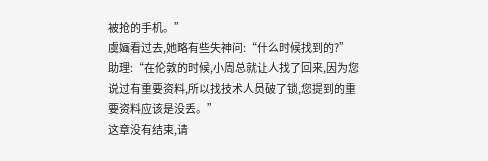被抢的手机。”
虞婳看过去,她略有些失神问:“什么时候找到的?”
助理:“在伦敦的时候,小周总就让人找了回来,因为您说过有重要资料,所以找技术人员破了锁,您提到的重要资料应该是没丢。”
这章没有结束,请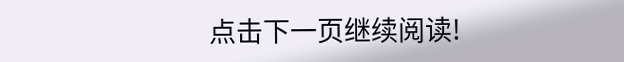点击下一页继续阅读!